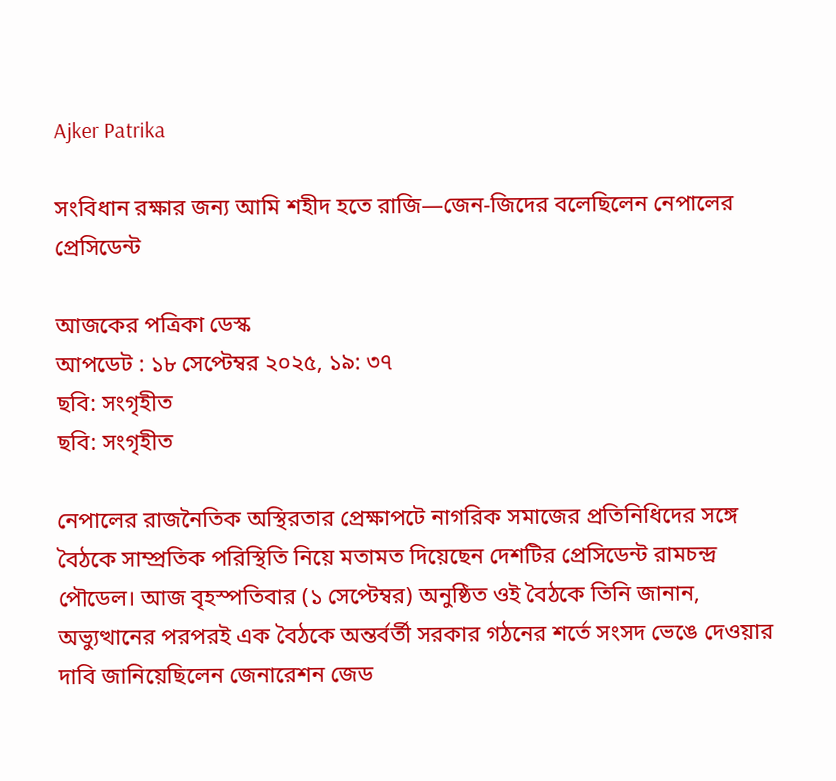Ajker Patrika

সংবিধান রক্ষার জন্য আমি শহীদ হতে রাজি—জেন-জিদের বলেছিলেন নেপালের প্রেসিডেন্ট

আজকের পত্রিকা ডেস্ক
আপডেট : ১৮ সেপ্টেম্বর ২০২৫, ১৯: ৩৭
ছবি: সংগৃহীত
ছবি: সংগৃহীত

নেপালের রাজনৈতিক অস্থিরতার প্রেক্ষাপটে নাগরিক সমাজের প্রতিনিধিদের সঙ্গে বৈঠকে সাম্প্রতিক পরিস্থিতি নিয়ে মতামত দিয়েছেন দেশটির প্রেসিডেন্ট রামচন্দ্র পৌডেল। আজ বৃহস্পতিবার (১ সেপ্টেম্বর) অনুষ্ঠিত ওই বৈঠকে তিনি জানান, অভ্যুত্থানের পরপরই এক বৈঠকে অন্তর্বর্তী সরকার গঠনের শর্তে সংসদ ভেঙে দেওয়ার দাবি জানিয়েছিলেন জেনারেশন জেড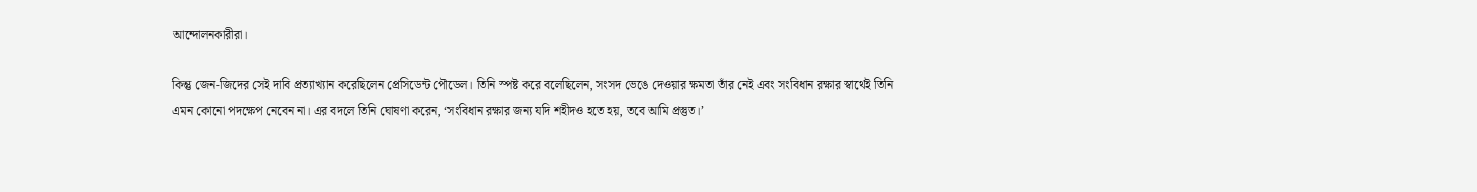আন্দোলনকারীরা।

কিন্তু জেন-জিদের সেই দাবি প্রত্যাখ্যান করেছিলেন প্রেসিডেন্ট পৌডেল। তিনি স্পষ্ট করে বলেছিলেন, সংসদ ভেঙে দেওয়ার ক্ষমতা তাঁর নেই এবং সংবিধান রক্ষার স্বার্থেই তিনি এমন কোনো পদক্ষেপ নেবেন না। এর বদলে তিনি ঘোষণা করেন, ‘সংবিধান রক্ষার জন্য যদি শহীদও হতে হয়, তবে আমি প্রস্তুত।’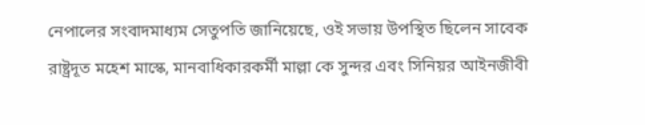নেপালের সংবাদমাধ্যম সেতুপতি জানিয়েছে, ওই সভায় উপস্থিত ছিলেন সাবেক রাষ্ট্রদূত মহেশ মাস্কে, মানবাধিকারকর্মী মাল্লা কে সুন্দর এবং সিনিয়র আইনজীবী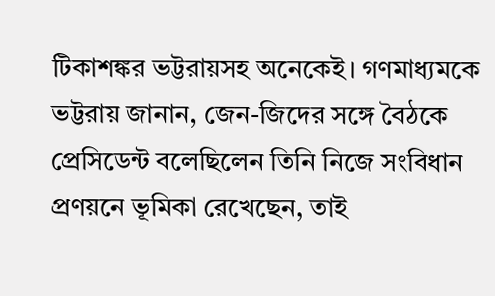টিকাশঙ্কর ভট্টরায়সহ অনেকেই। গণমাধ্যমকে ভট্টরায় জানান, জেন-জিদের সঙ্গে বৈঠকে প্রেসিডেন্ট বলেছিলেন তিনি নিজে সংবিধান প্রণয়নে ভূমিকা রেখেছেন, তাই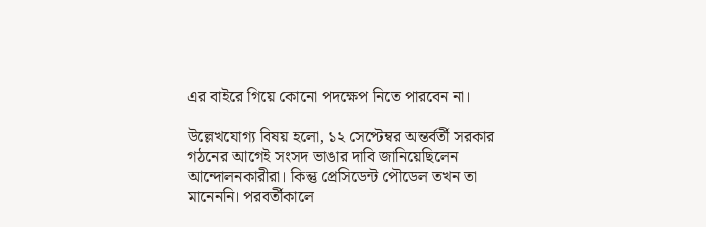এর বাইরে গিয়ে কোনো পদক্ষেপ নিতে পারবেন না।

উল্লেখযোগ্য বিষয় হলো, ১২ সেপ্টেম্বর অন্তর্বর্তী সরকার গঠনের আগেই সংসদ ভাঙার দাবি জানিয়েছিলেন আন্দোলনকারীরা। কিন্তু প্রেসিডেন্ট পৌডেল তখন তা মানেননি। পরবর্তীকালে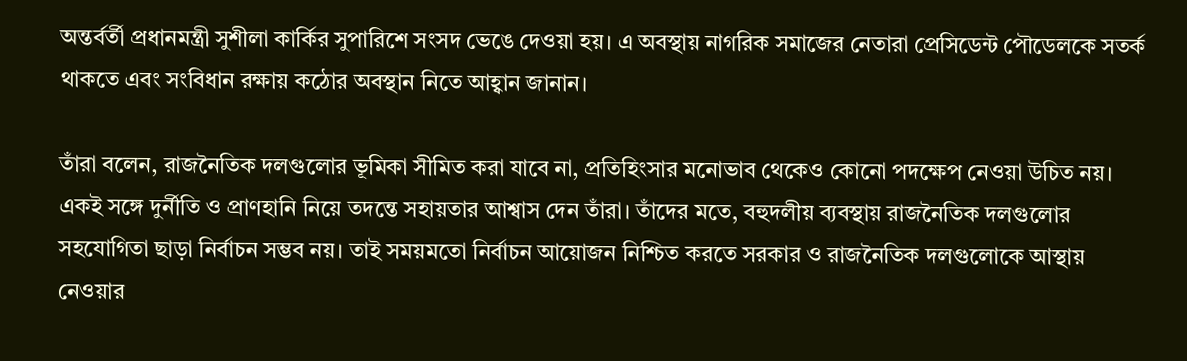অন্তর্বর্তী প্রধানমন্ত্রী সুশীলা কার্কির সুপারিশে সংসদ ভেঙে দেওয়া হয়। এ অবস্থায় নাগরিক সমাজের নেতারা প্রেসিডেন্ট পৌডেলকে সতর্ক থাকতে এবং সংবিধান রক্ষায় কঠোর অবস্থান নিতে আহ্বান জানান।

তাঁরা বলেন, রাজনৈতিক দলগুলোর ভূমিকা সীমিত করা যাবে না, প্রতিহিংসার মনোভাব থেকেও কোনো পদক্ষেপ নেওয়া উচিত নয়। একই সঙ্গে দুর্নীতি ও প্রাণহানি নিয়ে তদন্তে সহায়তার আশ্বাস দেন তাঁরা। তাঁদের মতে, বহুদলীয় ব্যবস্থায় রাজনৈতিক দলগুলোর সহযোগিতা ছাড়া নির্বাচন সম্ভব নয়। তাই সময়মতো নির্বাচন আয়োজন নিশ্চিত করতে সরকার ও রাজনৈতিক দলগুলোকে আস্থায় নেওয়ার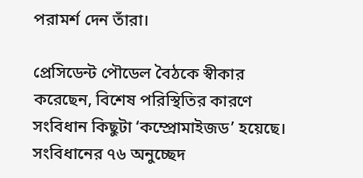পরামর্শ দেন তাঁরা।

প্রেসিডেন্ট পৌডেল বৈঠকে স্বীকার করেছেন, বিশেষ পরিস্থিতির কারণে সংবিধান কিছুটা ‘কম্প্রোমাইজড’ হয়েছে। সংবিধানের ৭৬ অনুচ্ছেদ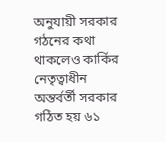অনুযায়ী সরকার গঠনের কথা থাকলেও কার্কির নেতৃত্বাধীন অন্তর্বর্তী সরকার গঠিত হয় ৬১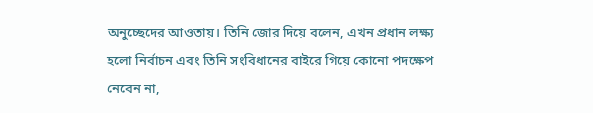অনুচ্ছেদের আওতায়। তিনি জোর দিয়ে বলেন, এখন প্রধান লক্ষ্য হলো নির্বাচন এবং তিনি সংবিধানের বাইরে গিয়ে কোনো পদক্ষেপ নেবেন না,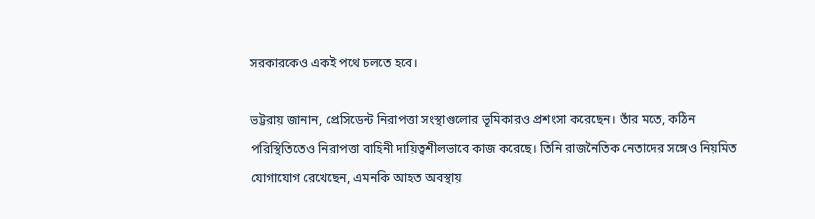সরকারকেও একই পথে চলতে হবে।

ভট্টরায় জানান, প্রেসিডেন্ট নিরাপত্তা সংস্থাগুলোর ভূমিকারও প্রশংসা করেছেন। তাঁর মতে, কঠিন পরিস্থিতিতেও নিরাপত্তা বাহিনী দায়িত্বশীলভাবে কাজ করেছে। তিনি রাজনৈতিক নেতাদের সঙ্গেও নিয়মিত যোগাযোগ রেখেছেন, এমনকি আহত অবস্থায়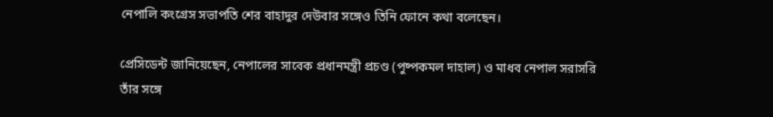নেপালি কংগ্রেস সভাপতি শের বাহাদুর দেউবার সঙ্গেও তিনি ফোনে কথা বলেছেন।

প্রেসিডেন্ট জানিয়েছেন, নেপালের সাবেক প্রধানমন্ত্রী প্রচণ্ড (পুষ্পকমল দাহাল) ও মাধব নেপাল সরাসরি তাঁর সঙ্গে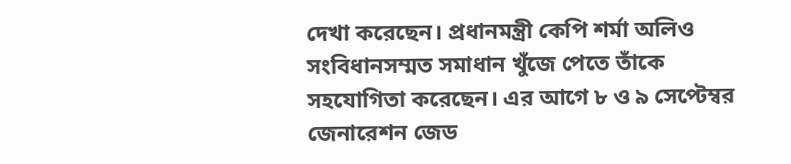দেখা করেছেন। প্রধানমন্ত্রী কেপি শর্মা অলিও সংবিধানসম্মত সমাধান খুঁজে পেতে তাঁকে সহযোগিতা করেছেন। এর আগে ৮ ও ৯ সেপ্টেম্বর জেনারেশন জেড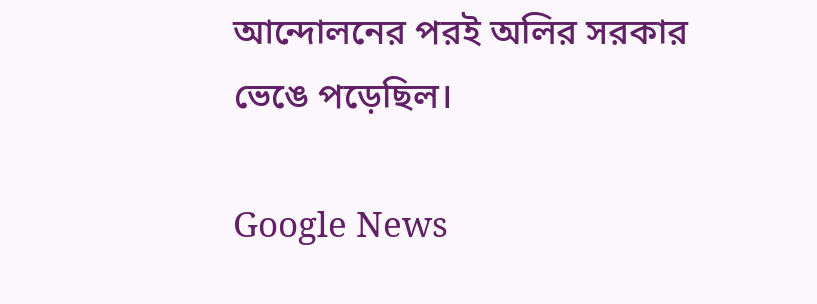আন্দোলনের পরই অলির সরকার ভেঙে পড়েছিল।

Google News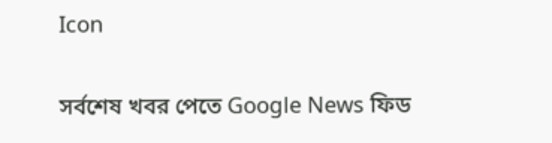Icon

সর্বশেষ খবর পেতে Google News ফিড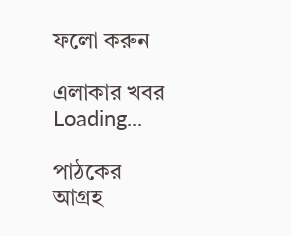ফলো করুন

এলাকার খবর
Loading...

পাঠকের আগ্রহ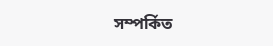সম্পর্কিত